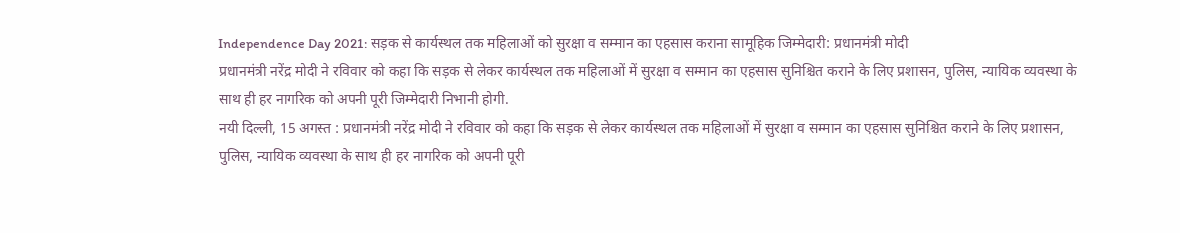Independence Day 2021: सड़क से कार्यस्थल तक महिलाओं को सुरक्षा व सम्मान का एहसास कराना सामूहिक जिम्मेदारी: प्रधानमंत्री मोदी
प्रधानमंत्री नरेंद्र मोदी ने रविवार को कहा कि सड़क से लेकर कार्यस्थल तक महिलाओं में सुरक्षा व सम्मान का एहसास सुनिश्चित कराने के लिए प्रशासन, पुलिस, न्यायिक व्यवस्था के साथ ही हर नागरिक को अपनी पूरी जिम्मेदारी निभानी होगी.
नयी दिल्ली, 15 अगस्त : प्रधानमंत्री नरेंद्र मोदी ने रविवार को कहा कि सड़क से लेकर कार्यस्थल तक महिलाओं में सुरक्षा व सम्मान का एहसास सुनिश्चित कराने के लिए प्रशासन, पुलिस, न्यायिक व्यवस्था के साथ ही हर नागरिक को अपनी पूरी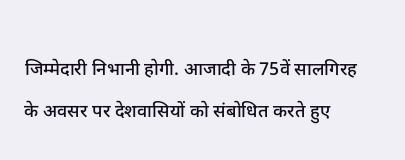जिम्मेदारी निभानी होगी. आजादी के 75वें सालगिरह के अवसर पर देशवासियों को संबोधित करते हुए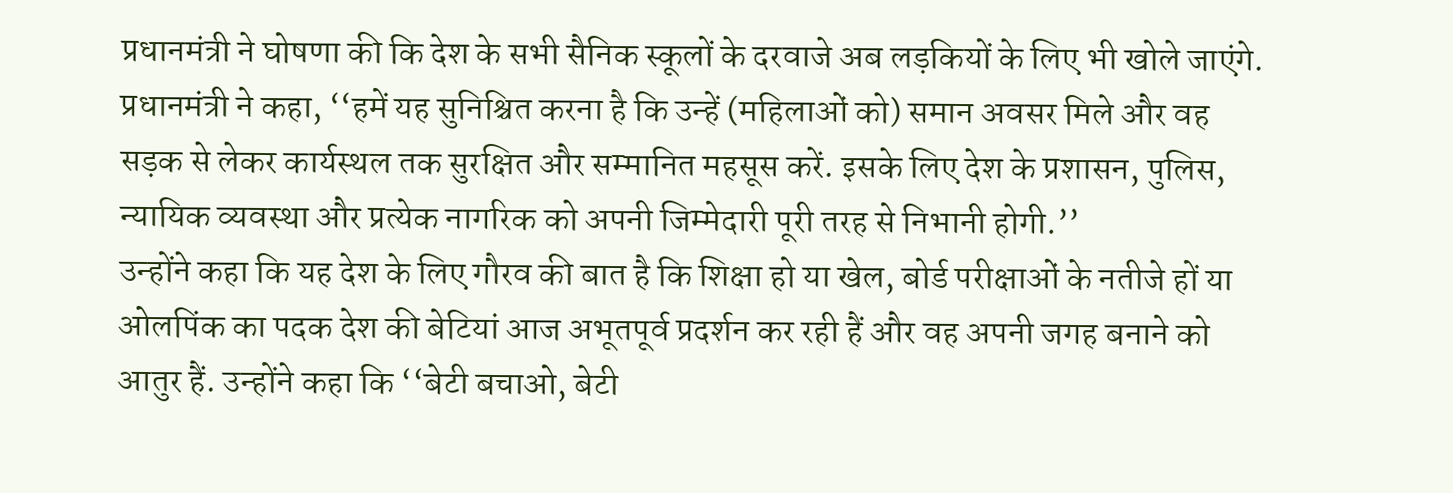प्रधानमंत्री ने घोषणा की कि देश के सभी सैनिक स्कूलों के दरवाजे अब लड़कियों के लिए भी खोले जाएंगे. प्रधानमंत्री ने कहा, ‘‘हमें यह सुनिश्चित करना है कि उन्हें (महिलाओं को) समान अवसर मिले और वह सड़क से लेकर कार्यस्थल तक सुरक्षित और सम्मानित महसूस करें. इसके लिए देश के प्रशासन, पुलिस, न्यायिक व्यवस्था और प्रत्येक नागरिक को अपनी जिम्मेदारी पूरी तरह से निभानी होगी.’’
उन्होंने कहा कि यह देश के लिए गौरव की बात है कि शिक्षा हो या खेल, बोर्ड परीक्षाओं के नतीजे हों या ओलपिंक का पदक देश की बेटियां आज अभूतपूर्व प्रदर्शन कर रही हैं और वह अपनी जगह बनाने को आतुर हैं. उन्होंने कहा कि ‘‘बेटी बचाओ, बेटी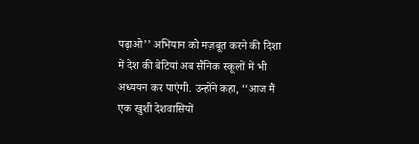पढ़ाओ’’ अभियान को मज़बूत करने की दिशा में देश की बेटियां अब सैनिक स्कूलों में भी अध्ययन कर पाएंगी. उन्होंने कहा, ‘‘आज मैं एक खुशी देशवासियों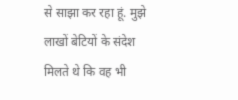से साझा कर रहा हूं. मुझे लाखों बेटियों के संदेश मिलते थे कि वह भी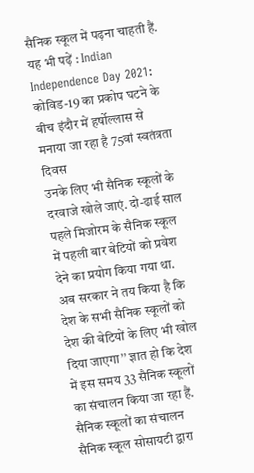सैनिक स्कूल में पढ़ना चाहती हैं. यह भी पढ़ें : Indian Independence Day 2021: कोविड-19 का प्रकोप घटने के बीच इंदौर में हर्षोल्लास से मनाया जा रहा है 75वां स्वतंत्रता दिवस
उनके लिए भी सैनिक स्कूलों के दरवाजे खोले जाएं. दो-ढाई साल पहले मिजोरम के सैनिक स्कूल में पहली बार बेटियों को प्रवेश देने का प्रयोग किया गया था. अब सरकार ने तय किया है कि देश के सभी सैनिक स्कूलों को देश की बेटियों के लिए भी खोल दिया जाएगा’’ ज्ञात हो कि देश में इस समय 33 सैनिक स्कूलों का संचालन किया जा रहा हैं. सैनिक स्कूलों का संचालन सैनिक स्कूल सोसायटी द्वारा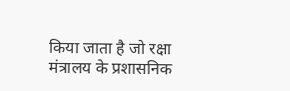किया जाता है जो रक्षा मंत्रालय के प्रशासनिक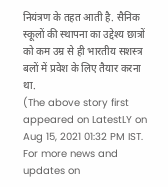नियंत्रण के तहत आती है. सैनिक स्कूलों की स्थापना का उद्देश्य छात्रों को कम उम्र से ही भारतीय सशस्त्र बलों में प्रवेश के लिए तैयार करना था.
(The above story first appeared on LatestLY on Aug 15, 2021 01:32 PM IST. For more news and updates on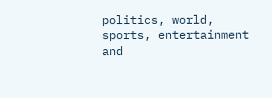politics, world, sports, entertainment and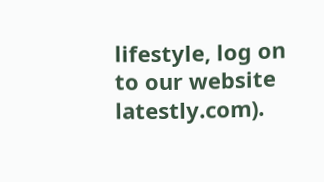lifestyle, log on to our website latestly.com).